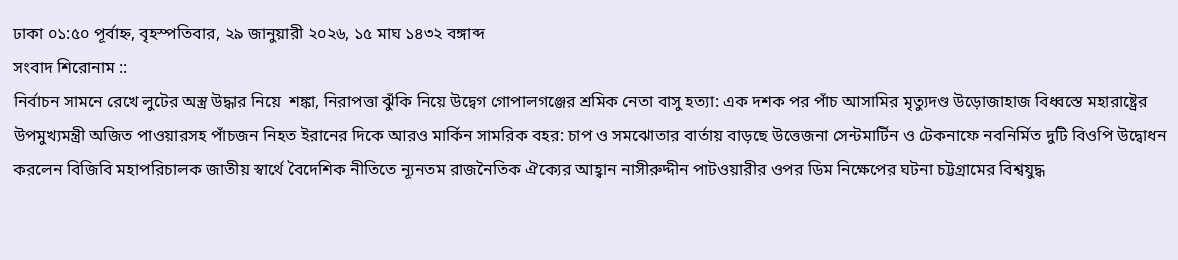ঢাকা ০১:৫০ পূর্বাহ্ন, বৃহস্পতিবার, ২৯ জানুয়ারী ২০২৬, ১৫ মাঘ ১৪৩২ বঙ্গাব্দ
সংবাদ শিরোনাম ::
নির্বাচন সামনে রেখে লুটের অস্ত্র উদ্ধার নিয়ে  শঙ্কা, নিরাপত্তা ঝুঁকি নিয়ে উদ্বেগ গোপালগঞ্জের শ্রমিক নেতা বাসু হত্যা: এক দশক পর পাঁচ আসামির মৃত্যুদণ্ড উড়োজাহাজ বিধ্বস্তে মহারাষ্ট্রের উপমুখ্যমন্ত্রী অজিত পাওয়ারসহ পাঁচজন নিহত ইরানের দিকে আরও মার্কিন সামরিক বহর: চাপ ও সমঝোতার বার্তায় বাড়ছে উত্তেজনা সেন্টমার্টিন ও টেকনাফে নবনির্মিত দুটি বিওপি উদ্বোধন করলেন বিজিবি মহাপরিচালক জাতীয় স্বার্থে বৈদেশিক নীতিতে ন্যূনতম রাজনৈতিক ঐক্যের আহ্বান নাসীরুদ্দীন পাটওয়ারীর ওপর ডিম নিক্ষেপের ঘটনা চট্টগ্রামের বিশ্বযুদ্ধ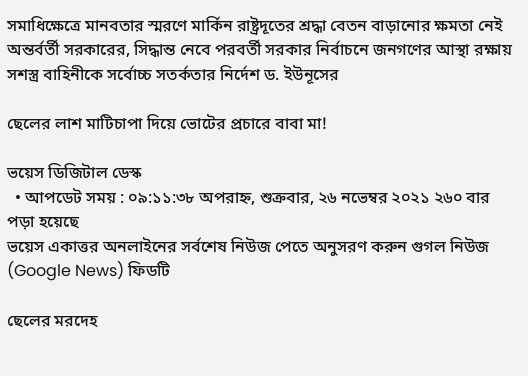সমাধিক্ষেত্রে মানবতার স্মরণে মার্কিন রাষ্ট্রদূতের শ্রদ্ধা বেতন বাড়ানোর ক্ষমতা নেই অন্তর্বর্তী সরকারের, সিদ্ধান্ত নেবে পরবর্তী সরকার নির্বাচনে জনগণের আস্থা রক্ষায় সশস্ত্র বাহিনীকে সর্বোচ্চ সতর্কতার নির্দেশ ড. ইউনূসের

ছেলের লাশ মাটিচাপা দিয়ে ভোটের প্রচারে বাবা মা!

ভয়েস ডিজিটাল ডেস্ক
  • আপডেট সময় : ০৯:১১:৩৮ অপরাহ্ন, শুক্রবার, ২৬ নভেম্বর ২০২১ ২৬০ বার পড়া হয়েছে
ভয়েস একাত্তর অনলাইনের সর্বশেষ নিউজ পেতে অনুসরণ করুন গুগল নিউজ (Google News) ফিডটি

ছেলের মরদেহ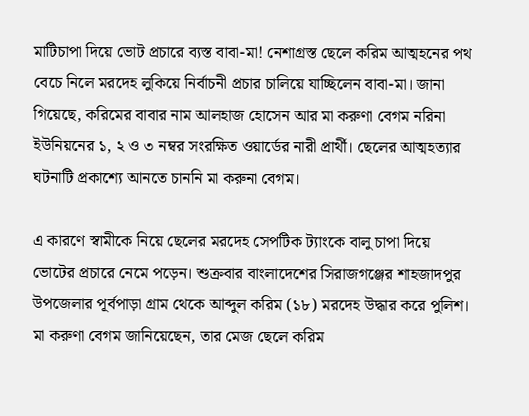মাটিচাপা দিয়ে ভোট প্রচারে ব্যস্ত বাবা-মা! নেশাগ্রস্ত ছেলে করিম আত্মহনের পথ বেচে নিলে মরদেহ লুকিয়ে নির্বাচনী প্রচার চালিয়ে যাচ্ছিলেন বাবা-মা। জানা গিয়েছে, করিমের বাবার নাম আলহাজ হোসেন আর মা করুণা বেগম নরিনা ইউনিয়নের ১, ২ ও ৩ নম্বর সংরক্ষিত ওয়ার্ডের নারী প্রার্থী। ছেলের আত্মহত্যার ঘটনাটি প্রকাশ্যে আনতে চাননি মা করুনা বেগম।

এ কারণে স্বামীকে নিয়ে ছেলের মরদেহ সেপটিক ট্যাংকে বালু চাপা দিয়ে ভোটের প্রচারে নেমে পড়েন। শুক্রবার বাংলাদেশের সিরাজগঞ্জের শাহজাদপুর উপজেলার পূর্বপাড়া গ্রাম থেকে আব্দুল করিম (১৮) মরদেহ উদ্ধার করে পুলিশ। মা করুণা বেগম জানিয়েছেন, তার মেজ ছেলে করিম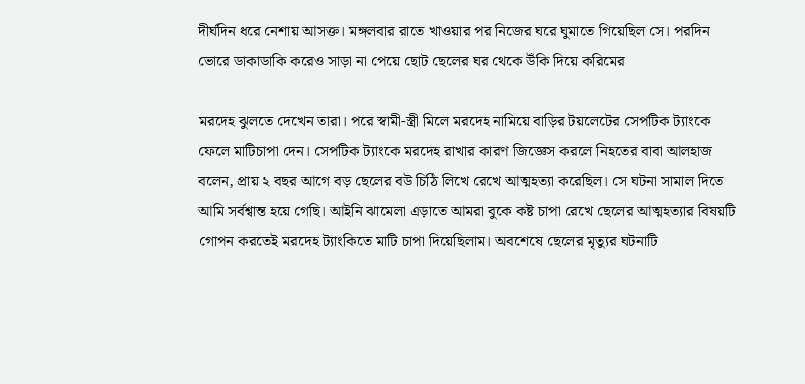দীর্ঘদিন ধরে নেশায় আসক্ত। মঙ্গলবার রাতে খাওয়ার পর নিজের ঘরে ঘুমাতে গিয়েছিল সে। পরদিন ভোরে ডাকাডাকি করেও সাড়া না পেয়ে ছোট ছেলের ঘর থেকে উঁকি দিয়ে করিমের

মরদেহ ঝুলতে দেখেন তারা। পরে স্বামী-স্ত্রী মিলে মরদেহ নামিয়ে বাড়ির টয়লেটের সেপটিক ট্যাংকে ফেলে মাটিচাপা দেন। সেপটিক ট্যাংকে মরদেহ রাখার কারণ জিজ্ঞেস করলে নিহতের বাবা আলহাজ বলেন, প্রায় ২ বছর আগে বড় ছেলের বউ চিঠি লিখে রেখে আত্মহত্যা করেছিল। সে ঘটনা সামাল দিতে আমি সর্বশ্বান্ত হয়ে গেছি। আইনি ঝামেলা এড়াতে আমরা বুকে কষ্ট চাপা রেখে ছেলের আত্মহত্যার বিষয়টি গোপন করতেই মরদেহ ট্যাংকিতে মাটি চাপা দিয়েছিলাম। অবশেষে ছেলের মৃত্যুর ঘটনাটি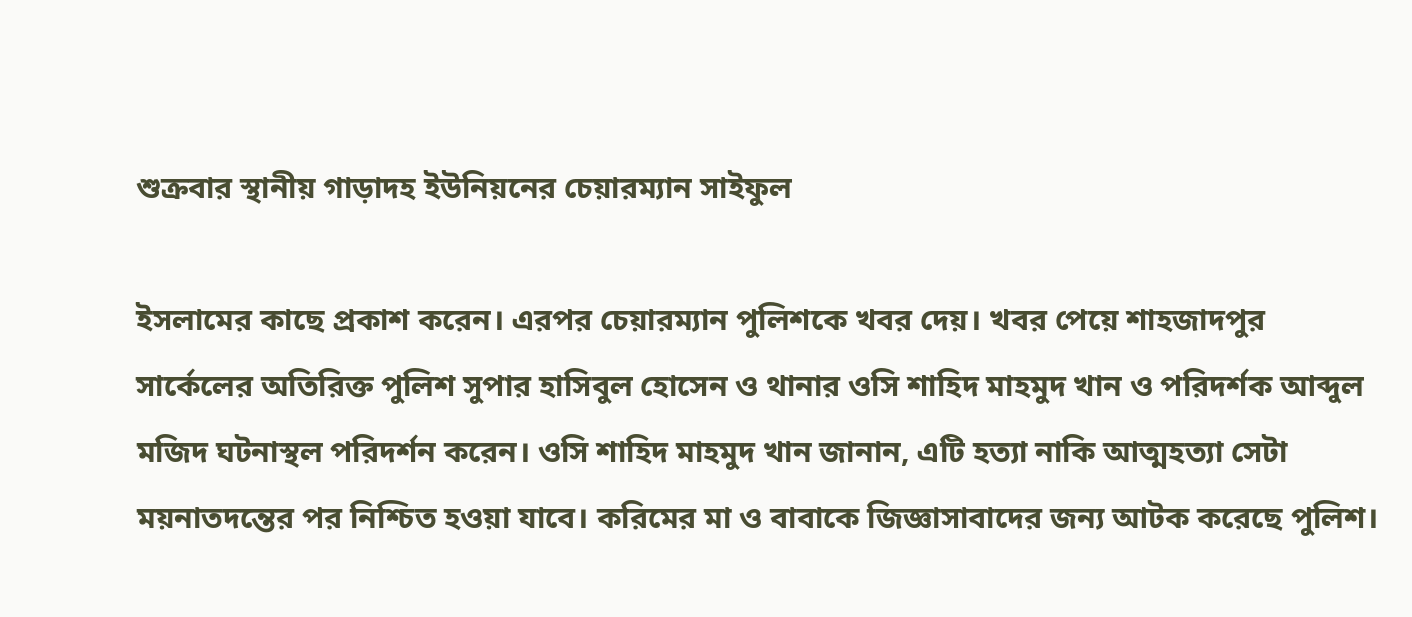শুক্রবার স্থানীয় গাড়াদহ ইউনিয়নের চেয়ারম্যান সাইফুল

ইসলামের কাছে প্রকাশ করেন। এরপর চেয়ারম্যান পুলিশকে খবর দেয়। খবর পেয়ে শাহজাদপুর সার্কেলের অতিরিক্ত পুলিশ সুপার হাসিবুল হোসেন ও থানার ওসি শাহিদ মাহমুদ খান ও পরিদর্শক আব্দুল মজিদ ঘটনাস্থল পরিদর্শন করেন। ওসি শাহিদ মাহমুদ খান জানান, এটি হত্যা নাকি আত্মহত্যা সেটা ময়নাতদন্তের পর নিশ্চিত হওয়া যাবে। করিমের মা ও বাবাকে জিজ্ঞাসাবাদের জন্য আটক করেছে পুলিশ।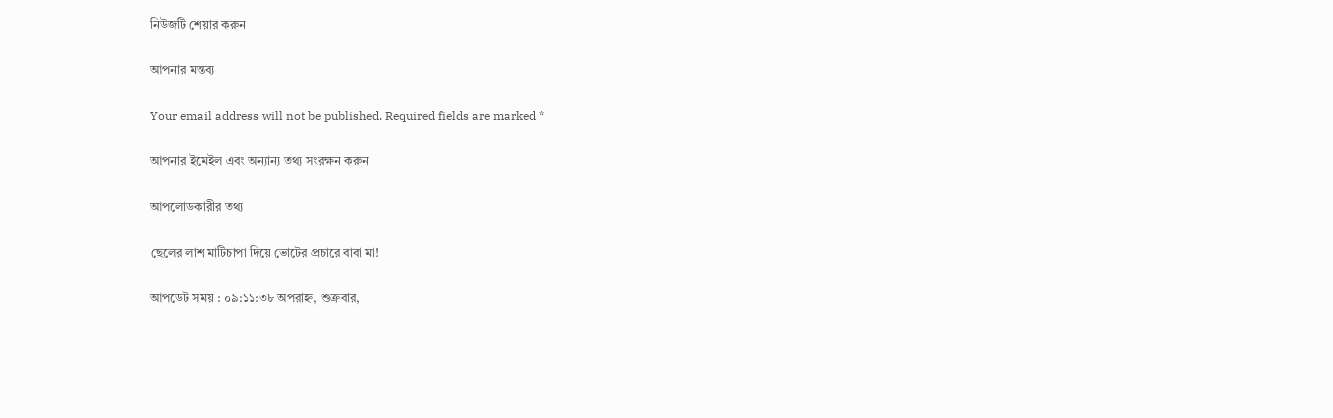নিউজটি শেয়ার করুন

আপনার মন্তব্য

Your email address will not be published. Required fields are marked *

আপনার ইমেইল এবং অন্যান্য তথ্য সংরক্ষন করুন

আপলোডকারীর তথ্য

ছেলের লাশ মাটিচাপা দিয়ে ভোটের প্রচারে বাবা মা!

আপডেট সময় : ০৯:১১:৩৮ অপরাহ্ন, শুক্রবার,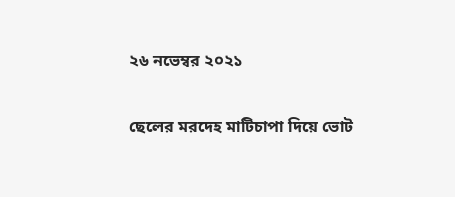২৬ নভেম্বর ২০২১

ছেলের মরদেহ মাটিচাপা দিয়ে ভোট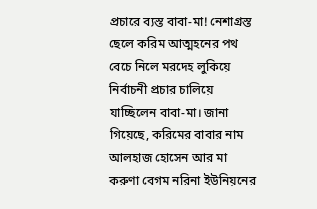প্রচারে ব্যস্ত বাবা-মা! নেশাগ্রস্ত ছেলে করিম আত্মহনের পথ বেচে নিলে মরদেহ লুকিয়ে নির্বাচনী প্রচার চালিয়ে যাচ্ছিলেন বাবা-মা। জানা গিয়েছে, করিমের বাবার নাম আলহাজ হোসেন আর মা করুণা বেগম নরিনা ইউনিয়নের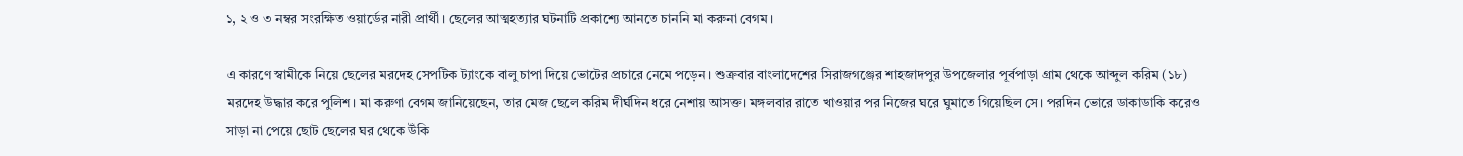১, ২ ও ৩ নম্বর সংরক্ষিত ওয়ার্ডের নারী প্রার্থী। ছেলের আত্মহত্যার ঘটনাটি প্রকাশ্যে আনতে চাননি মা করুনা বেগম।

এ কারণে স্বামীকে নিয়ে ছেলের মরদেহ সেপটিক ট্যাংকে বালু চাপা দিয়ে ভোটের প্রচারে নেমে পড়েন। শুক্রবার বাংলাদেশের সিরাজগঞ্জের শাহজাদপুর উপজেলার পূর্বপাড়া গ্রাম থেকে আব্দুল করিম (১৮) মরদেহ উদ্ধার করে পুলিশ। মা করুণা বেগম জানিয়েছেন, তার মেজ ছেলে করিম দীর্ঘদিন ধরে নেশায় আসক্ত। মঙ্গলবার রাতে খাওয়ার পর নিজের ঘরে ঘুমাতে গিয়েছিল সে। পরদিন ভোরে ডাকাডাকি করেও সাড়া না পেয়ে ছোট ছেলের ঘর থেকে উঁকি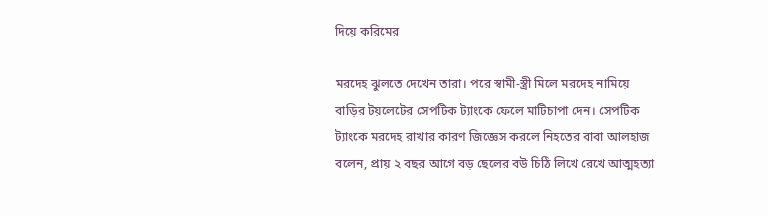দিয়ে করিমের

মরদেহ ঝুলতে দেখেন তারা। পরে স্বামী-স্ত্রী মিলে মরদেহ নামিয়ে বাড়ির টয়লেটের সেপটিক ট্যাংকে ফেলে মাটিচাপা দেন। সেপটিক ট্যাংকে মরদেহ রাখার কারণ জিজ্ঞেস করলে নিহতের বাবা আলহাজ বলেন, প্রায় ২ বছর আগে বড় ছেলের বউ চিঠি লিখে রেখে আত্মহত্যা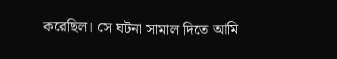করেছিল। সে ঘটনা সামাল দিতে আমি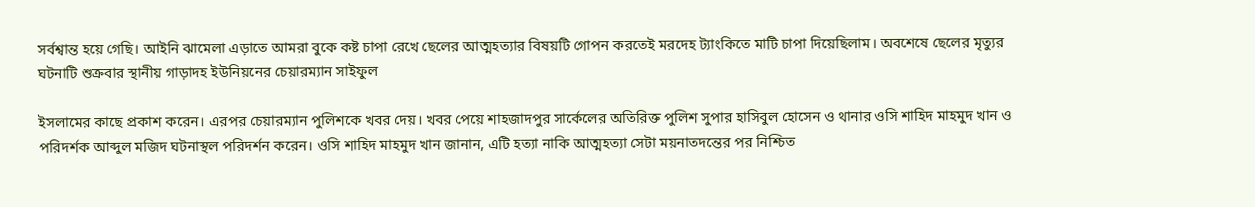সর্বশ্বান্ত হয়ে গেছি। আইনি ঝামেলা এড়াতে আমরা বুকে কষ্ট চাপা রেখে ছেলের আত্মহত্যার বিষয়টি গোপন করতেই মরদেহ ট্যাংকিতে মাটি চাপা দিয়েছিলাম। অবশেষে ছেলের মৃত্যুর ঘটনাটি শুক্রবার স্থানীয় গাড়াদহ ইউনিয়নের চেয়ারম্যান সাইফুল

ইসলামের কাছে প্রকাশ করেন। এরপর চেয়ারম্যান পুলিশকে খবর দেয়। খবর পেয়ে শাহজাদপুর সার্কেলের অতিরিক্ত পুলিশ সুপার হাসিবুল হোসেন ও থানার ওসি শাহিদ মাহমুদ খান ও পরিদর্শক আব্দুল মজিদ ঘটনাস্থল পরিদর্শন করেন। ওসি শাহিদ মাহমুদ খান জানান, এটি হত্যা নাকি আত্মহত্যা সেটা ময়নাতদন্তের পর নিশ্চিত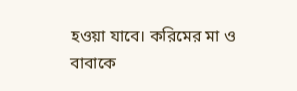হওয়া যাবে। করিমের মা ও বাবাকে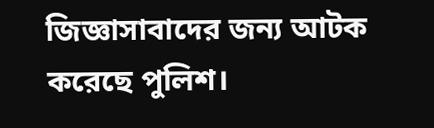জিজ্ঞাসাবাদের জন্য আটক করেছে পুলিশ।